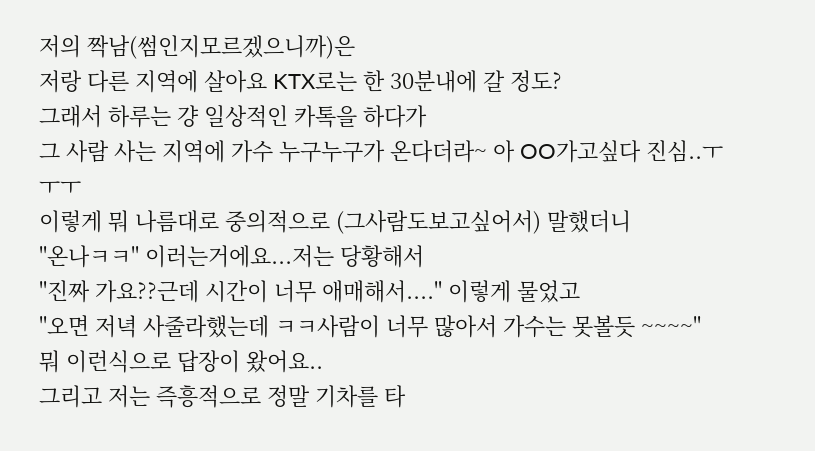저의 짝남(썸인지모르겠으니까)은
저랑 다른 지역에 살아요 KTX로는 한 30분내에 갈 정도?
그래서 하루는 걍 일상적인 카톡을 하다가
그 사람 사는 지역에 가수 누구누구가 온다더라~ 아 OO가고싶다 진심..ㅜㅜㅜ
이렇게 뭐 나름대로 중의적으로 (그사람도보고싶어서) 말했더니
"온나ㅋㅋ" 이러는거에요...저는 당황해서
"진짜 가요??근데 시간이 너무 애매해서...." 이렇게 물었고
"오면 저녁 사줄라했는데 ㅋㅋ사람이 너무 많아서 가수는 못볼듯 ~~~~"
뭐 이런식으로 답장이 왔어요..
그리고 저는 즉흥적으로 정말 기차를 타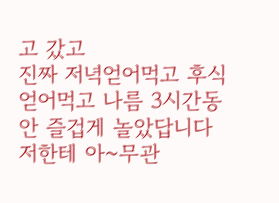고 갔고
진짜 저녁얻어먹고 후식얻어먹고 나름 3시간동안 즐겁게 놀았답니다
저한테 아~무관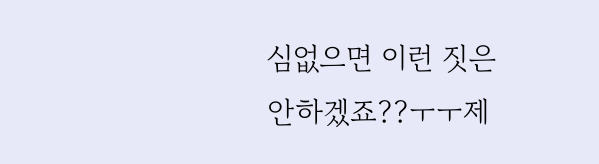심없으면 이런 짓은 안하겠죠??ㅜㅜ제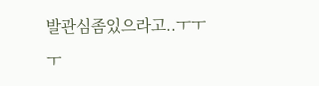발관심좀있으라고..ㅜㅜㅜ